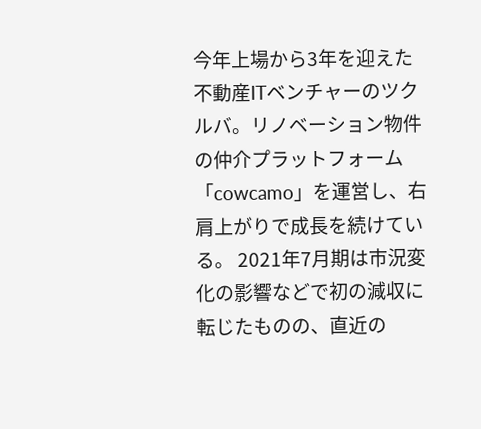今年上場から3年を迎えた不動産ITベンチャーのツクルバ。リノベーション物件の仲介プラットフォーム「cowcamo」を運営し、右肩上がりで成長を続けている。 2021年7月期は市況変化の影響などで初の減収に転じたものの、直近の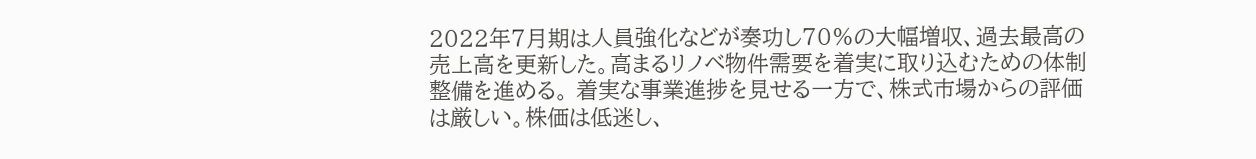2022年7月期は人員強化などが奏功し70%の大幅増収、過去最高の売上高を更新した。高まるリノベ物件需要を着実に取り込むための体制整備を進める。 着実な事業進捗を見せる一方で、株式市場からの評価は厳しい。株価は低迷し、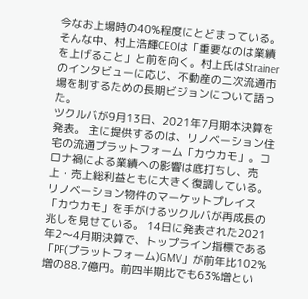今なお上場時の40%程度にとどまっている。 そんな中、村上浩輝CEOは「重要なのは業績を上げること」と前を向く。村上氏はStrainerのインタビューに応じ、不動産の二次流通市場を制するための長期ビジョンについて語った。
ツクルバが9月13日、2021年7月期本決算を発表。 主に提供するのは、リノベーション住宅の流通プラットフォーム「カウカモ」。コロナ禍による業績への影響は底打ちし、売上・売上総利益ともに大きく復調している。
リノベーション物件のマーケットプレイス「カウカモ」を手がけるツクルバが再成長の兆しを見せている。 14日に発表された2021年2〜4月期決算で、トップライン指標である「PF(プラットフォーム)GMV」が前年比102%増の88.7億円。前四半期比でも63%増とい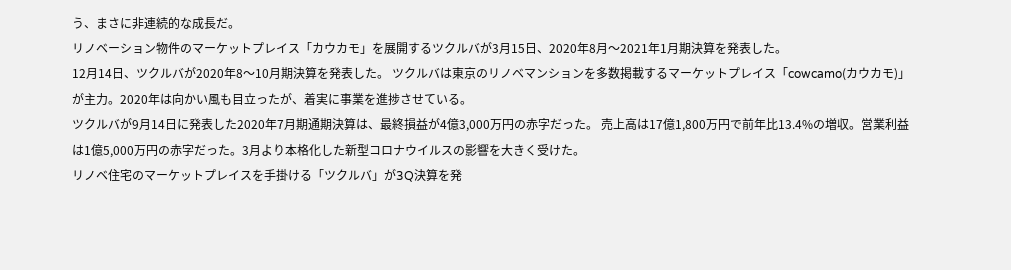う、まさに非連続的な成長だ。
リノベーション物件のマーケットプレイス「カウカモ」を展開するツクルバが3月15日、2020年8月〜2021年1月期決算を発表した。
12月14日、ツクルバが2020年8〜10月期決算を発表した。 ツクルバは東京のリノベマンションを多数掲載するマーケットプレイス「cowcamo(カウカモ)」が主力。2020年は向かい風も目立ったが、着実に事業を進捗させている。
ツクルバが9月14日に発表した2020年7月期通期決算は、最終損益が4億3,000万円の赤字だった。 売上高は17億1,800万円で前年比13.4%の増収。営業利益は1億5,000万円の赤字だった。3月より本格化した新型コロナウイルスの影響を大きく受けた。
リノベ住宅のマーケットプレイスを手掛ける「ツクルバ」が3Q決算を発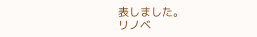表しました。
リノベ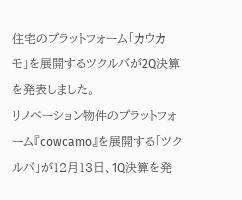住宅のプラットフォーム「カウカモ」を展開するツクルバが2Q決算を発表しました。
リノベーション物件のプラットフォーム『cowcamo』を展開する「ツクルバ」が12月13日、1Q決算を発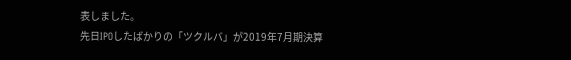表しました。
先日IPOしたばかりの「ツクルバ」が2019年7月期決算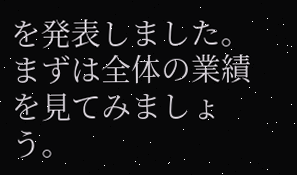を発表しました。 まずは全体の業績を見てみましょう。